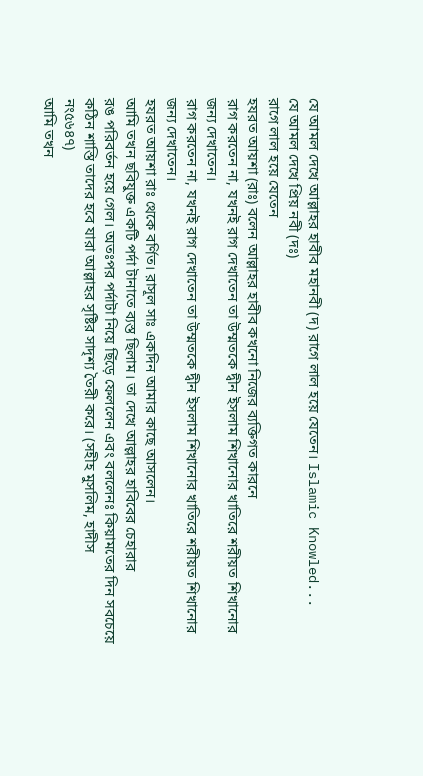যে আমল দেখে আল্লাহর হাবীব মহানবী (দ) রাগে লাল হয়ে যেতেন। Islamic Knowled...
যে আমল দেখে প্রিয় নবী (দঃ)
রাগে লাল হয়ে যেতেন
হযরত আয়শা (রাঃ) বলেন আল্লাহর হাবীব কখনো নিজের ব্যক্তিগত কারনে
রাগ করতেন না, যখনই রাগ দেখাতেন তা উম্মতকে দ্বীন ইসলাম শিখানোর খাতিরে শরীয়ত শিখানোর
জন্য দেখাতেন।
রাগ করতেন না, যখনই রাগ দেখাতেন তা উম্মতকে দ্বীন ইসলাম শিখানোর খাতিরে শরীয়ত শিখানোর
জন্য দেখাতেন।
হযরত আয়শা রাঃ থেকে বর্ণিত। রাসূল সাঃ একদিন আমার কাছে আসলেন।
আমি তখন ছবিযুক্ত একটি পর্দা টানাতে ব্যস্ত ছিলাম। তা দেখে আল্লাহর হাবিবের চেহারার
রঙ পরিবর্তন হয়ে গেল। অতঃপর পর্দাটা নিয়ে ছিঁড়ে ফেললেন এবং বললেনঃ কিয়ামতের দিন সবচেয়ে
কঠিন শাস্তি তাদের হবে যারা আল্লাহর সৃষ্টির সাদৃশ্য তৈরী করে। (সহীহ মুসলিম, হাদীস
নং৫৬৪৭)
আমি তখন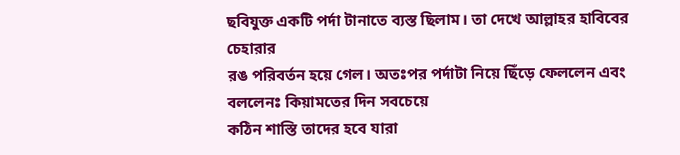ছবিযুক্ত একটি পর্দা টানাতে ব্যস্ত ছিলাম। তা দেখে আল্লাহর হাবিবের চেহারার
রঙ পরিবর্তন হয়ে গেল। অতঃপর পর্দাটা নিয়ে ছিঁড়ে ফেললেন এবং বললেনঃ কিয়ামতের দিন সবচেয়ে
কঠিন শাস্তি তাদের হবে যারা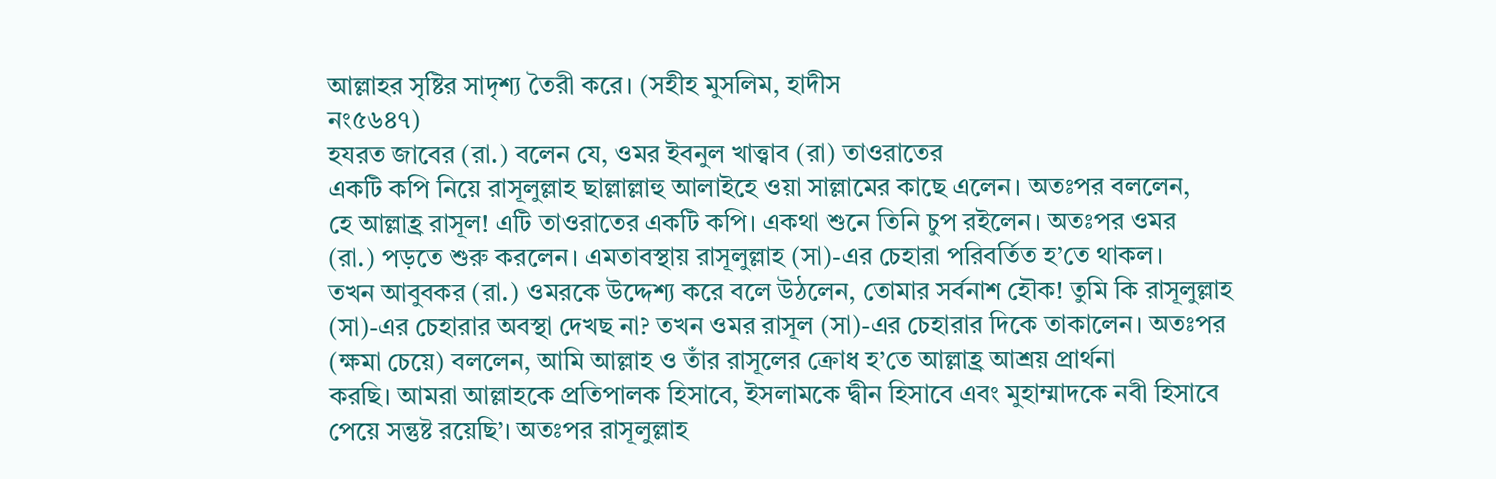আল্লাহর সৃষ্টির সাদৃশ্য তৈরী করে। (সহীহ মুসলিম, হাদীস
নং৫৬৪৭)
হযরত জাবের (রা.) বলেন যে, ওমর ইবনুল খাত্ত্বাব (রা) তাওরাতের
একটি কপি নিয়ে রাসূলুল্লাহ ছাল্লাল্লাহু আলাইহে ওয়া সাল্লামের কাছে এলেন। অতঃপর বললেন,
হে আল্লাহ্র রাসূল! এটি তাওরাতের একটি কপি। একথা শুনে তিনি চুপ রইলেন। অতঃপর ওমর
(রা.) পড়তে শুরু করলেন। এমতাবস্থায় রাসূলুল্লাহ (সা)-এর চেহারা পরিবর্তিত হ’তে থাকল।
তখন আবুবকর (রা.) ওমরকে উদ্দেশ্য করে বলে উঠলেন, তোমার সর্বনাশ হৌক! তুমি কি রাসূলুল্লাহ
(সা)-এর চেহারার অবস্থা দেখছ না? তখন ওমর রাসূল (সা)-এর চেহারার দিকে তাকালেন। অতঃপর
(ক্ষমা চেয়ে) বললেন, আমি আল্লাহ ও তাঁর রাসূলের ক্রোধ হ’তে আল্লাহ্র আশ্রয় প্রার্থনা
করছি। আমরা আল্লাহকে প্রতিপালক হিসাবে, ইসলামকে দ্বীন হিসাবে এবং মুহাম্মাদকে নবী হিসাবে
পেয়ে সন্তুষ্ট রয়েছি’। অতঃপর রাসূলুল্লাহ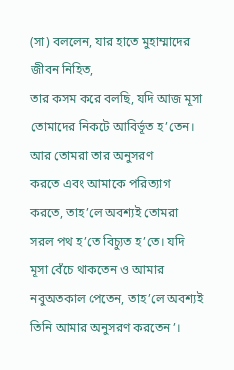(সা) বললেন, যার হাতে মুহাম্মাদের জীবন নিহিত,
তার কসম করে বলছি, যদি আজ মূসা তোমাদের নিকটে আবির্ভূত হ’তেন। আর তোমরা তার অনুসরণ
করতে এবং আমাকে পরিত্যাগ করতে, তাহ’লে অবশ্যই তোমরা সরল পথ হ’তে বিচ্যুত হ’তে। যদি
মূসা বেঁচে থাকতেন ও আমার নবুঅতকাল পেতেন, তাহ’লে অবশ্যই তিনি আমার অনুসরণ করতেন’।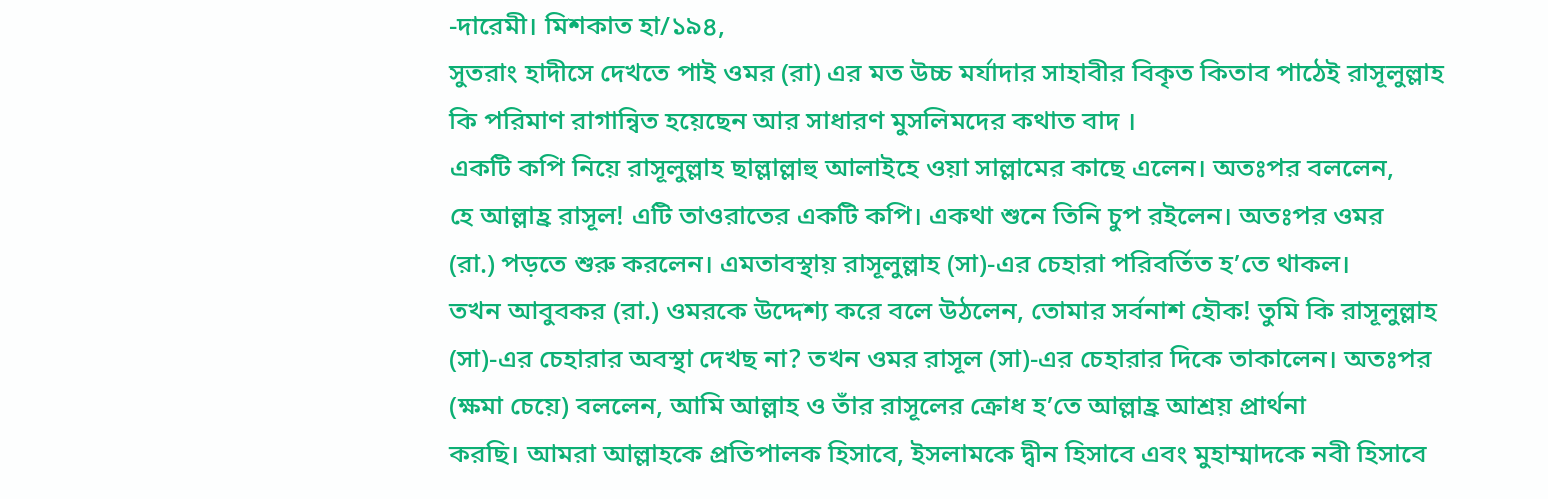-দারেমী। মিশকাত হা/১৯৪,
সুতরাং হাদীসে দেখতে পাই ওমর (রা) এর মত উচ্চ মর্যাদার সাহাবীর বিকৃত কিতাব পাঠেই রাসূলুল্লাহ
কি পরিমাণ রাগান্বিত হয়েছেন আর সাধারণ মুসলিমদের কথাত বাদ ।
একটি কপি নিয়ে রাসূলুল্লাহ ছাল্লাল্লাহু আলাইহে ওয়া সাল্লামের কাছে এলেন। অতঃপর বললেন,
হে আল্লাহ্র রাসূল! এটি তাওরাতের একটি কপি। একথা শুনে তিনি চুপ রইলেন। অতঃপর ওমর
(রা.) পড়তে শুরু করলেন। এমতাবস্থায় রাসূলুল্লাহ (সা)-এর চেহারা পরিবর্তিত হ’তে থাকল।
তখন আবুবকর (রা.) ওমরকে উদ্দেশ্য করে বলে উঠলেন, তোমার সর্বনাশ হৌক! তুমি কি রাসূলুল্লাহ
(সা)-এর চেহারার অবস্থা দেখছ না? তখন ওমর রাসূল (সা)-এর চেহারার দিকে তাকালেন। অতঃপর
(ক্ষমা চেয়ে) বললেন, আমি আল্লাহ ও তাঁর রাসূলের ক্রোধ হ’তে আল্লাহ্র আশ্রয় প্রার্থনা
করছি। আমরা আল্লাহকে প্রতিপালক হিসাবে, ইসলামকে দ্বীন হিসাবে এবং মুহাম্মাদকে নবী হিসাবে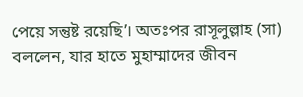পেয়ে সন্তুষ্ট রয়েছি’। অতঃপর রাসূলুল্লাহ (সা) বললেন, যার হাতে মুহাম্মাদের জীবন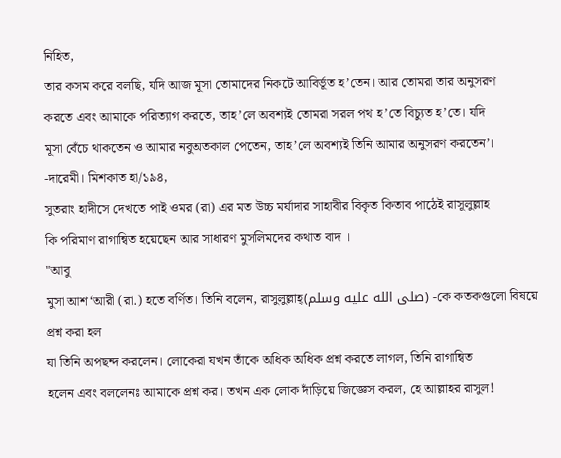নিহিত,
তার কসম করে বলছি, যদি আজ মূসা তোমাদের নিকটে আবির্ভূত হ’তেন। আর তোমরা তার অনুসরণ
করতে এবং আমাকে পরিত্যাগ করতে, তাহ’লে অবশ্যই তোমরা সরল পথ হ’তে বিচ্যুত হ’তে। যদি
মূসা বেঁচে থাকতেন ও আমার নবুঅতকাল পেতেন, তাহ’লে অবশ্যই তিনি আমার অনুসরণ করতেন’।
-দারেমী। মিশকাত হা/১৯৪,
সুতরাং হাদীসে দেখতে পাই ওমর (রা) এর মত উচ্চ মর্যাদার সাহাবীর বিকৃত কিতাব পাঠেই রাসূলুল্লাহ
কি পরিমাণ রাগান্বিত হয়েছেন আর সাধারণ মুসলিমদের কথাত বাদ ।
"আবু
মুসা আশ‘আরী (রা.) হতে বর্ণিত। তিনি বলেন, রাসুলুল্লাহ্(صلى الله عليه وسلم) -কে কতকগুলো বিষয়ে প্রশ্ন করা হল
যা তিনি অপছন্দ করলেন। লোকেরা যখন তাঁকে অধিক অধিক প্রশ্ন করতে লাগল, তিনি রাগান্বিত
হলেন এবং বললেনঃ আমাকে প্রশ্ন কর। তখন এক লোক দাঁড়িয়ে জিজ্ঞেস করল, হে আল্লাহর রাসুল!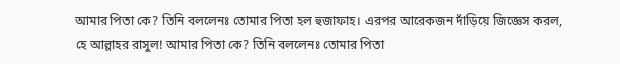আমার পিতা কে? তিনি বললেনঃ তোমার পিতা হল হুজাফাহ। এরপর আরেকজন দাঁড়িয়ে জিজ্ঞেস করল,
হে আল্লাহর রাসুল! আমার পিতা কে? তিনি বললেনঃ তোমার পিতা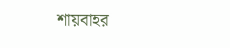শায়বাহর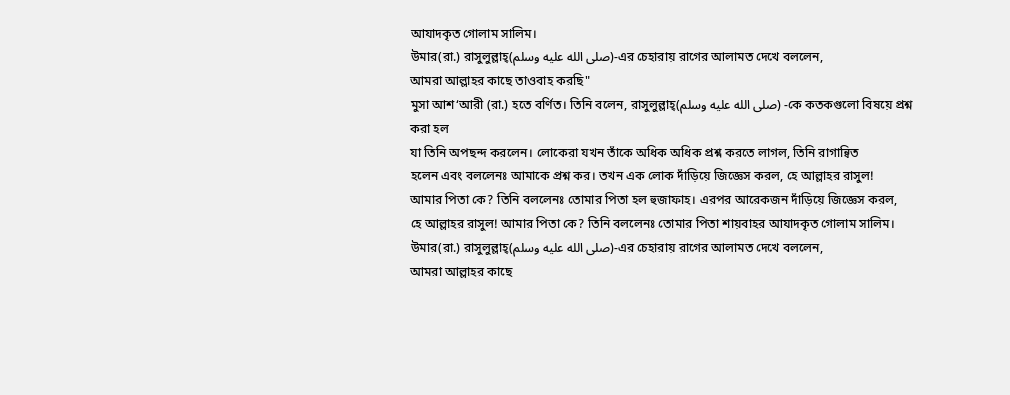আযাদকৃত গোলাম সালিম।
উমার(রা.) রাসুলুল্লাহ্(صلى الله عليه وسلم)-এর চেহারায় রাগের আলামত দেখে বললেন,
আমরা আল্লাহর কাছে তাওবাহ করছি"
মুসা আশ‘আরী (রা.) হতে বর্ণিত। তিনি বলেন, রাসুলুল্লাহ্(صلى الله عليه وسلم) -কে কতকগুলো বিষয়ে প্রশ্ন করা হল
যা তিনি অপছন্দ করলেন। লোকেরা যখন তাঁকে অধিক অধিক প্রশ্ন করতে লাগল, তিনি রাগান্বিত
হলেন এবং বললেনঃ আমাকে প্রশ্ন কর। তখন এক লোক দাঁড়িয়ে জিজ্ঞেস করল, হে আল্লাহর রাসুল!
আমার পিতা কে? তিনি বললেনঃ তোমার পিতা হল হুজাফাহ। এরপর আরেকজন দাঁড়িয়ে জিজ্ঞেস করল,
হে আল্লাহর রাসুল! আমার পিতা কে? তিনি বললেনঃ তোমার পিতা শায়বাহর আযাদকৃত গোলাম সালিম।
উমার(রা.) রাসুলুল্লাহ্(صلى الله عليه وسلم)-এর চেহারায় রাগের আলামত দেখে বললেন,
আমরা আল্লাহর কাছে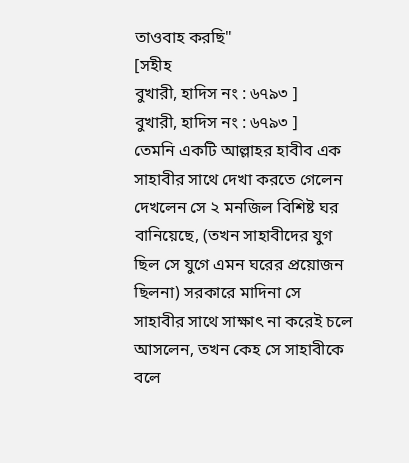তাওবাহ করছি"
[সহীহ
বুখারী, হাদিস নং : ৬৭৯৩ ]
বুখারী, হাদিস নং : ৬৭৯৩ ]
তেমনি একটি আল্লাহর হাবীব এক সাহাবীর সাথে দেখা করতে গেলেন
দেখলেন সে ২ মনজিল বিশিষ্ট ঘর বানিয়েছে, (তখন সাহাবীদের যুগ ছিল সে যুগে এমন ঘরের প্রয়োজন
ছিলনা) সরকারে মাদিনা সে সাহাবীর সাথে সাক্ষাৎ না করেই চলে আসলেন, তখন কেহ সে সাহাবীকে
বলে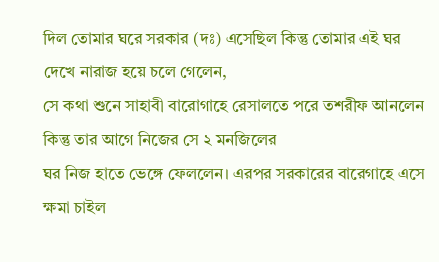দিল তোমার ঘরে সরকার (দঃ) এসেছিল কিন্তু তোমার এই ঘর দেখে নারাজ হয়ে চলে গেলেন,
সে কথা শুনে সাহাবী বারোগাহে রেসালতে পরে তশরীফ আনলেন কিন্তু তার আগে নিজের সে ২ মনজিলের
ঘর নিজ হাতে ভেঙ্গে ফেললেন। এরপর সরকারের বারেগাহে এসে ক্ষমা চাইল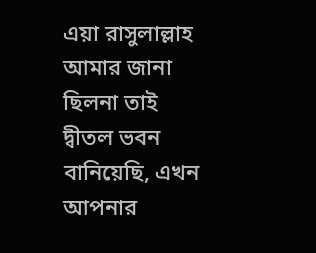এয়া রাসুলাল্লাহ
আমার জানা ছিলনা তাই দ্বীতল ভবন বানিয়েছি, এখন আপনার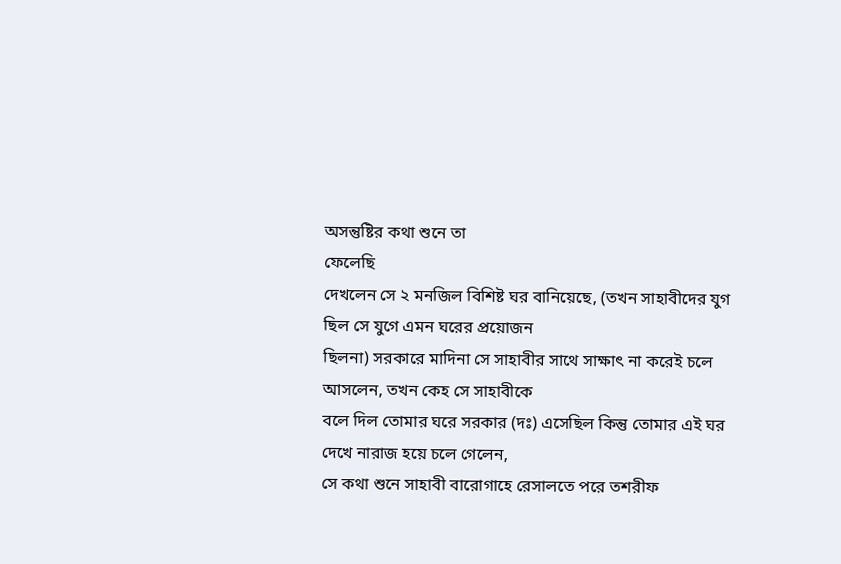অসন্তুষ্টির কথা শুনে তা
ফেলেছি
দেখলেন সে ২ মনজিল বিশিষ্ট ঘর বানিয়েছে, (তখন সাহাবীদের যুগ ছিল সে যুগে এমন ঘরের প্রয়োজন
ছিলনা) সরকারে মাদিনা সে সাহাবীর সাথে সাক্ষাৎ না করেই চলে আসলেন, তখন কেহ সে সাহাবীকে
বলে দিল তোমার ঘরে সরকার (দঃ) এসেছিল কিন্তু তোমার এই ঘর দেখে নারাজ হয়ে চলে গেলেন,
সে কথা শুনে সাহাবী বারোগাহে রেসালতে পরে তশরীফ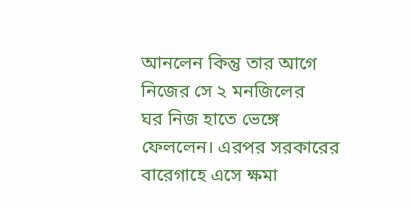আনলেন কিন্তু তার আগে নিজের সে ২ মনজিলের
ঘর নিজ হাতে ভেঙ্গে ফেললেন। এরপর সরকারের বারেগাহে এসে ক্ষমা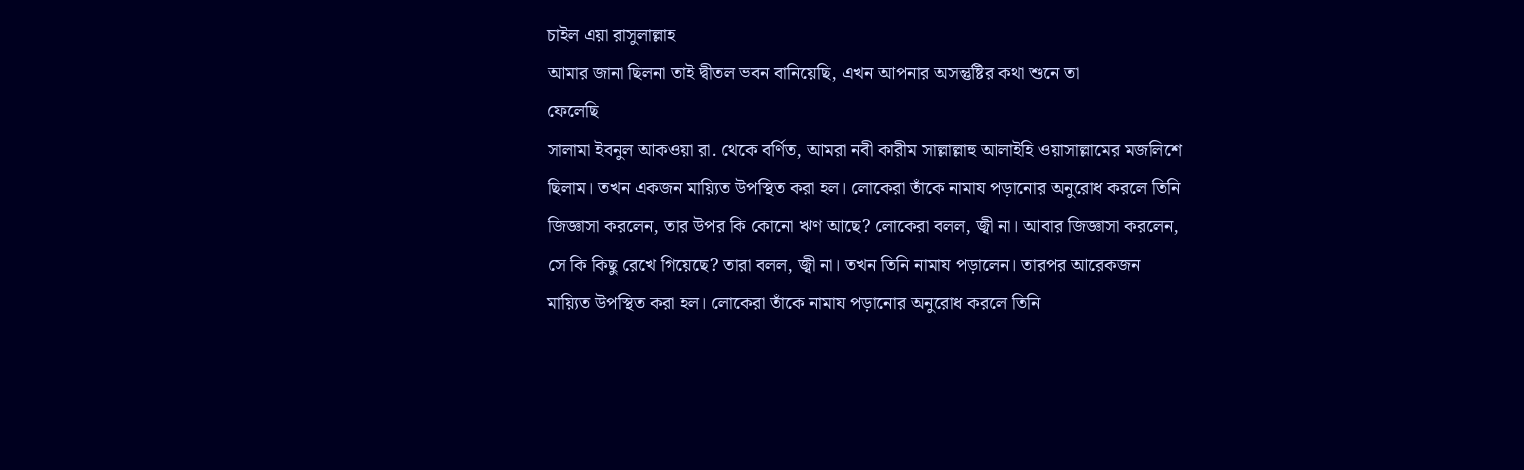চাইল এয়া রাসুলাল্লাহ
আমার জানা ছিলনা তাই দ্বীতল ভবন বানিয়েছি, এখন আপনার অসন্তুষ্টির কথা শুনে তা
ফেলেছি
সালামা ইবনুল আকওয়া রা. থেকে বর্ণিত, আমরা নবী কারীম সাল্লাল্লাহু আলাইহি ওয়াসাল্লামের মজলিশে ছিলাম। তখন একজন মায়্যিত উপস্থিত করা হল। লোকেরা তাঁকে নামায পড়ানোর অনুরোধ করলে তিনি জিজ্ঞাসা করলেন, তার উপর কি কোনো ঋণ আছে? লোকেরা বলল, জ্বী না। আবার জিজ্ঞাসা করলেন, সে কি কিছু রেখে গিয়েছে? তারা বলল, জ্বী না। তখন তিনি নামায পড়ালেন। তারপর আরেকজন মায়্যিত উপস্থিত করা হল। লোকেরা তাঁকে নামায পড়ানোর অনুরোধ করলে তিনি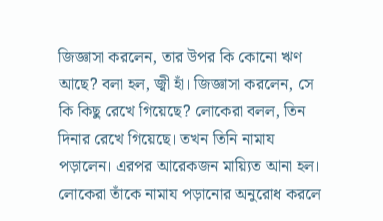জিজ্ঞাসা করলেন, তার উপর কি কোনো ঋণ আছে? বলা হল, জ্বী হাঁ। জিজ্ঞাসা করলেন, সে কি কিছু রেখে গিয়েছে? লোকেরা বলল, তিন দিনার রেখে গিয়েছে। তখন তিনি নামায পড়ালেন। এরপর আরেকজন মায়্যিত আনা হল। লোকেরা তাঁকে নামায পড়ানোর অনুরোধ করলে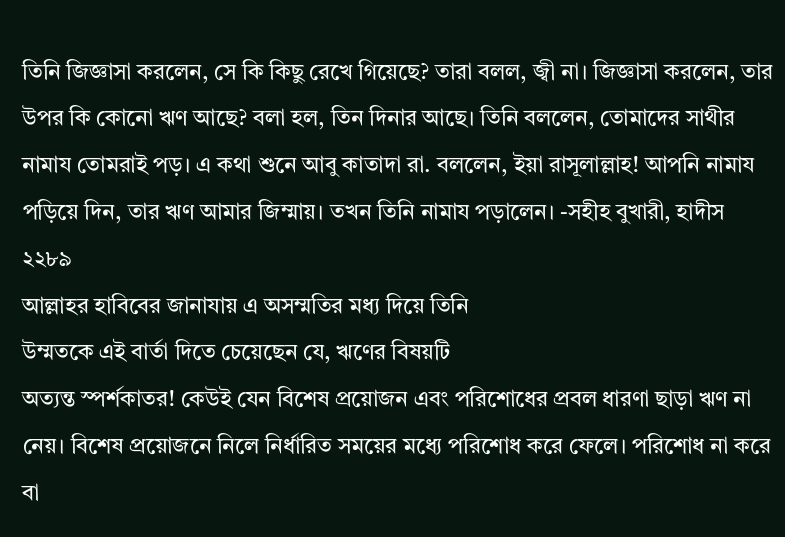তিনি জিজ্ঞাসা করলেন, সে কি কিছু রেখে গিয়েছে? তারা বলল, জ্বী না। জিজ্ঞাসা করলেন, তার উপর কি কোনো ঋণ আছে? বলা হল, তিন দিনার আছে। তিনি বললেন, তোমাদের সাথীর নামায তোমরাই পড়। এ কথা শুনে আবু কাতাদা রা. বললেন, ইয়া রাসূলাল্লাহ! আপনি নামায পড়িয়ে দিন, তার ঋণ আমার জিম্মায়। তখন তিনি নামায পড়ালেন। -সহীহ বুখারী, হাদীস ২২৮৯
আল্লাহর হাবিবের জানাযায় এ অসম্মতির মধ্য দিয়ে তিনি
উম্মতকে এই বার্তা দিতে চেয়েছেন যে, ঋণের বিষয়টি
অত্যন্ত স্পর্শকাতর! কেউই যেন বিশেষ প্রয়োজন এবং পরিশোধের প্রবল ধারণা ছাড়া ঋণ না
নেয়। বিশেষ প্রয়োজনে নিলে নির্ধারিত সময়ের মধ্যে পরিশোধ করে ফেলে। পরিশোধ না করে
বা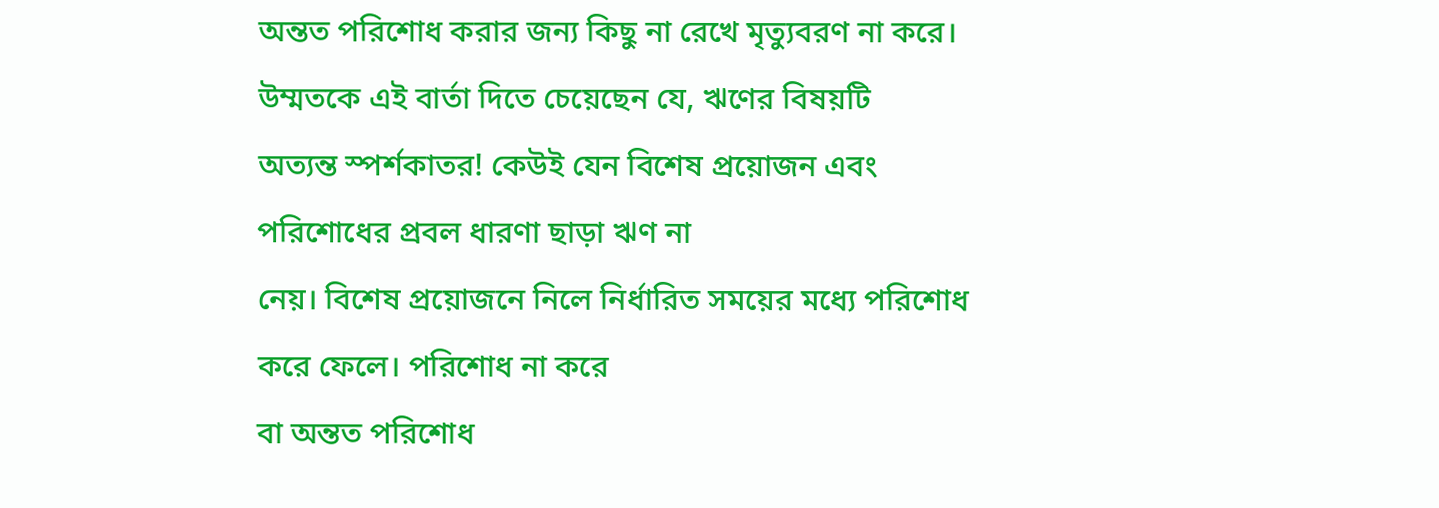অন্তত পরিশোধ করার জন্য কিছু না রেখে মৃত্যুবরণ না করে।
উম্মতকে এই বার্তা দিতে চেয়েছেন যে, ঋণের বিষয়টি
অত্যন্ত স্পর্শকাতর! কেউই যেন বিশেষ প্রয়োজন এবং পরিশোধের প্রবল ধারণা ছাড়া ঋণ না
নেয়। বিশেষ প্রয়োজনে নিলে নির্ধারিত সময়ের মধ্যে পরিশোধ করে ফেলে। পরিশোধ না করে
বা অন্তত পরিশোধ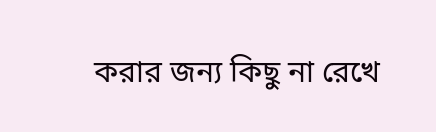করার জন্য কিছু না রেখে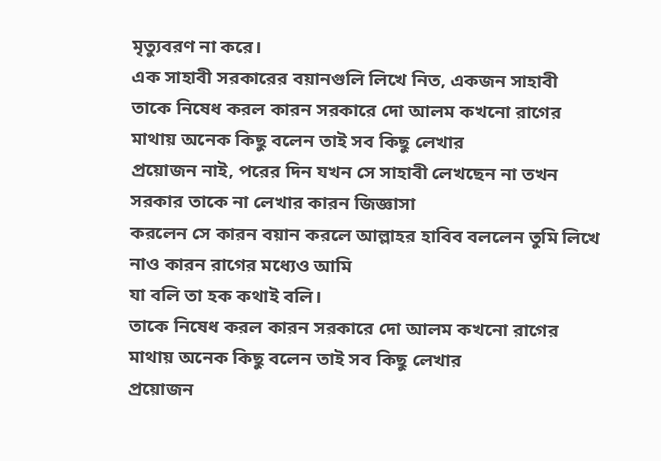মৃত্যুবরণ না করে।
এক সাহাবী সরকারের বয়ানগুলি লিখে নিত, একজন সাহাবী
তাকে নিষেধ করল কারন সরকারে দো আলম কখনো রাগের মাথায় অনেক কিছু বলেন তাই সব কিছু লেখার
প্রয়োজন নাই, পরের দিন যখন সে সাহাবী লেখছেন না তখন সরকার তাকে না লেখার কারন জিজ্ঞাসা
করলেন সে কারন বয়ান করলে আল্লাহর হাবিব বললেন তুমি লিখে নাও কারন রাগের মধ্যেও আমি
যা বলি তা হক কথাই বলি।
তাকে নিষেধ করল কারন সরকারে দো আলম কখনো রাগের মাথায় অনেক কিছু বলেন তাই সব কিছু লেখার
প্রয়োজন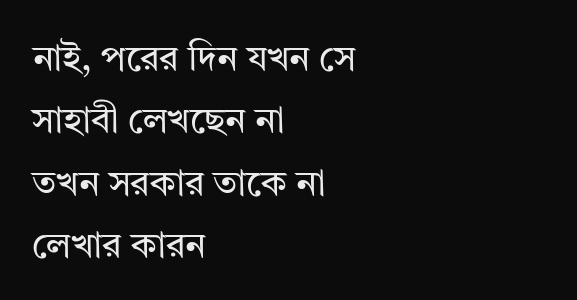নাই, পরের দিন যখন সে সাহাবী লেখছেন না তখন সরকার তাকে না লেখার কারন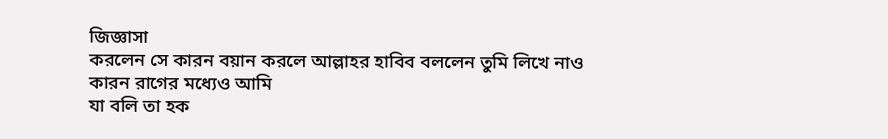জিজ্ঞাসা
করলেন সে কারন বয়ান করলে আল্লাহর হাবিব বললেন তুমি লিখে নাও কারন রাগের মধ্যেও আমি
যা বলি তা হক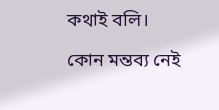কথাই বলি।

কোন মন্তব্য নেই